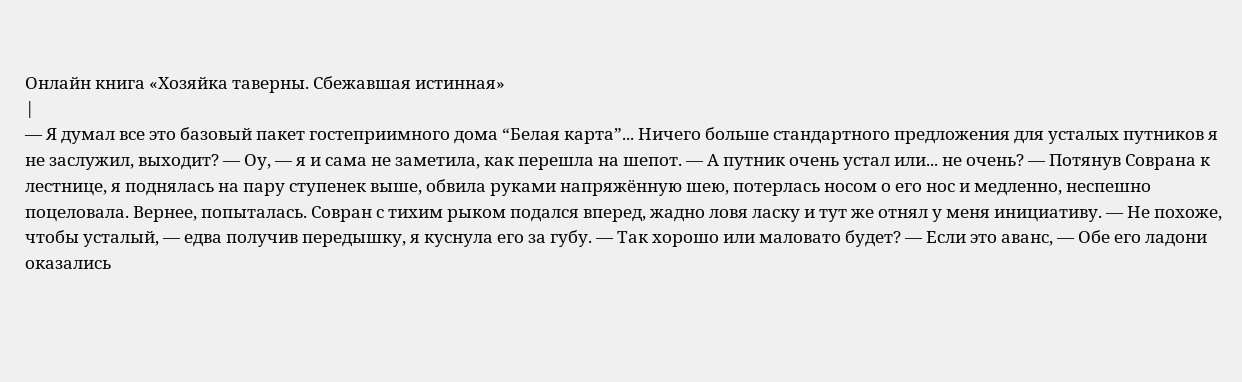Онлайн книга «Хозяйка таверны. Сбежавшая истинная»
|
— Я думал все это базовый пакет гостеприимного дома “Белая карта”... Ничего больше стандартного предложения для усталых путников я не заслужил, выходит? — Оу, — я и сама не заметила, как перешла на шепот. — А путник очень устал или... не очень? — Потянув Соврана к лестнице, я поднялась на пару ступенек выше, обвила руками напряжённую шею, потерлась носом о его нос и медленно, неспешно поцеловала. Вернее, попыталась. Совран с тихим рыком подался вперед, жадно ловя ласку и тут же отнял у меня инициативу. — Не похоже, чтобы усталый, — едва получив передышку, я куснула его за губу. — Так хорошо или маловато будет? — Если это аванс, — Обе его ладони оказались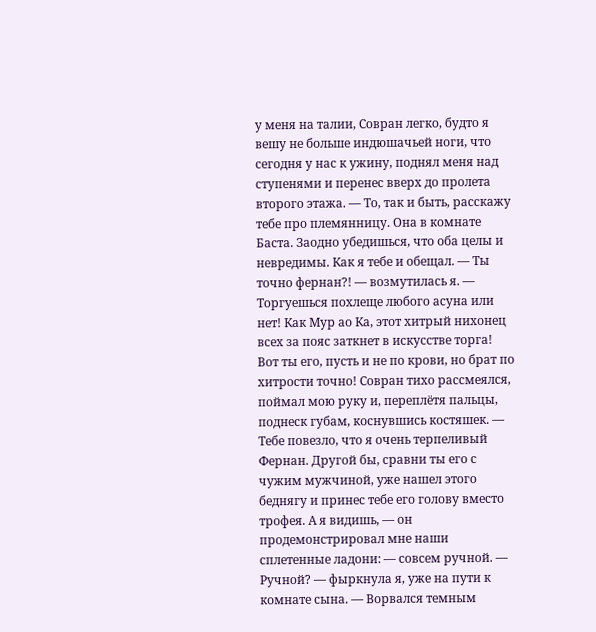у меня на талии, Совран легко, будто я вешу не больше индюшачьей ноги, что сегодня у нас к ужину, поднял меня над ступенями и перенес вверх до пролета второго этажа. — То, так и быть, расскажу тебе про племянницу. Она в комнате Баста. Заодно убедишься, что оба целы и невредимы. Как я тебе и обещал. — Ты точно фернан?! — возмутилась я. — Торгуешься похлеще любого асуна или нет! Как Мур ао Ка, этот хитрый нихонец всех за пояс заткнет в искусстве торга! Вот ты его, пусть и не по крови, но брат по хитрости точно! Совран тихо рассмеялся, поймал мою руку и, переплётя пальцы, поднеск губам, коснувшись костяшек. — Тебе повезло, что я очень терпеливый Фернан. Другой бы, сравни ты его с чужим мужчиной, уже нашел этого беднягу и принес тебе его голову вместо трофея. А я видишь, — он продемонстрировал мне наши сплетенные ладони: — совсем ручной. — Ручной? — фыркнула я, уже на пути к комнате сына. — Ворвался темным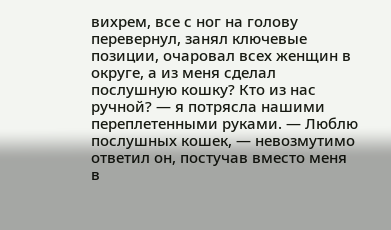вихрем, все с ног на голову перевернул, занял ключевые позиции, очаровал всех женщин в округе, а из меня сделал послушную кошку? Кто из нас ручной? — я потрясла нашими переплетенными руками. — Люблю послушных кошек, — невозмутимо ответил он, постучав вместо меня в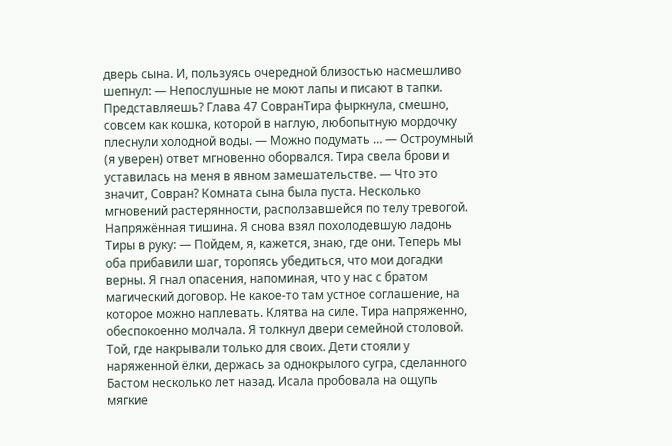дверь сына. И, пользуясь очередной близостью насмешливо шепнул: — Непослушные не моют лапы и писают в тапки. Представляешь? Глава 47 СовранТира фыркнула, смешно, совсем как кошка, которой в наглую, любопытную мордочку плеснули холодной воды. — Можно подумать … — Остроумный (я уверен) ответ мгновенно оборвался. Тира свела брови и уставилась на меня в явном замешательстве. — Что это значит, Совран? Комната сына была пуста. Несколько мгновений растерянности, расползавшейся по телу тревогой. Напряжённая тишина. Я снова взял похолодевшую ладонь Тиры в руку: — Пойдем, я, кажется, знаю, где они. Теперь мы оба прибавили шаг, торопясь убедиться, что мои догадки верны. Я гнал опасения, напоминая, что у нас с братом магический договор. Не какое-то там устное соглашение, на которое можно наплевать. Клятва на силе. Тира напряженно, обеспокоенно молчала. Я толкнул двери семейной столовой. Той, где накрывали только для своих. Дети стояли у наряженной ёлки, держась за однокрылого сугра, сделанного Бастом несколько лет назад. Исала пробовала на ощупь мягкие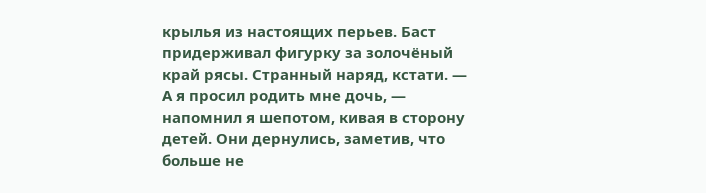крылья из настоящих перьев. Баст придерживал фигурку за золочёный край рясы. Странный наряд, кстати. — А я просил родить мне дочь, — напомнил я шепотом, кивая в сторону детей. Они дернулись, заметив, что больше не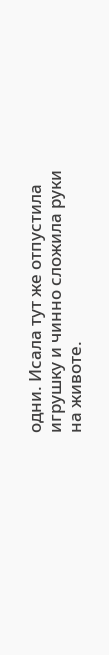одни. Исала тут же отпустила игрушку и чинно сложила руки на животе.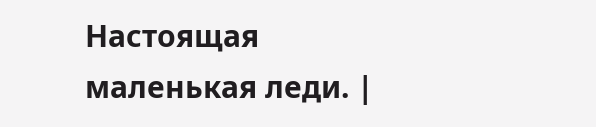Настоящая маленькая леди. |